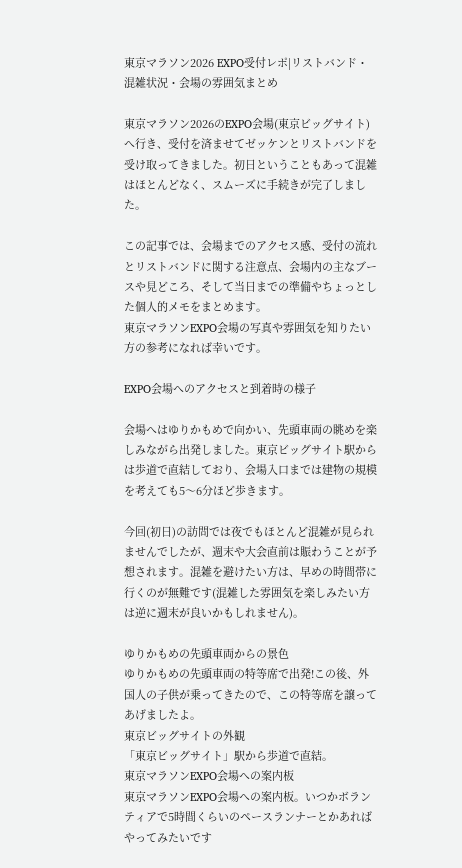東京マラソン2026 EXPO受付レポ|リストバンド・混雑状況・会場の雰囲気まとめ

東京マラソン2026のEXPO会場(東京ビッグサイト)へ行き、受付を済ませてゼッケンとリストバンドを受け取ってきました。初日ということもあって混雑はほとんどなく、スムーズに手続きが完了しました。

この記事では、会場までのアクセス感、受付の流れとリストバンドに関する注意点、会場内の主なブースや見どころ、そして当日までの準備やちょっとした個人的メモをまとめます。
東京マラソンEXPO会場の写真や雰囲気を知りたい方の参考になれば幸いです。

EXPO会場へのアクセスと到着時の様子

会場へはゆりかもめで向かい、先頭車両の眺めを楽しみながら出発しました。東京ビッグサイト駅からは歩道で直結しており、会場入口までは建物の規模を考えても5〜6分ほど歩きます。

今回(初日)の訪問では夜でもほとんど混雑が見られませんでしたが、週末や大会直前は賑わうことが予想されます。混雑を避けたい方は、早めの時間帯に行くのが無難です(混雑した雰囲気を楽しみたい方は逆に週末が良いかもしれません)。

ゆりかもめの先頭車両からの景色
ゆりかもめの先頭車両の特等席で出発!この後、外国人の子供が乗ってきたので、この特等席を譲ってあげましたよ。
東京ビッグサイトの外観
「東京ビッグサイト」駅から歩道で直結。
東京マラソンEXPO会場への案内板
東京マラソンEXPO会場への案内板。いつかボランティアで5時間くらいのペースランナーとかあればやってみたいです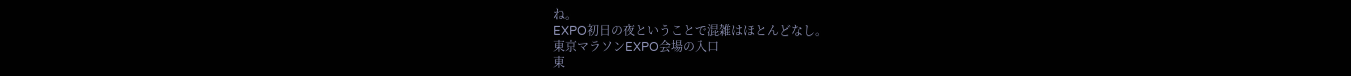ね。
EXPO初日の夜ということで混雑はほとんどなし。
東京マラソンEXPO会場の入口
東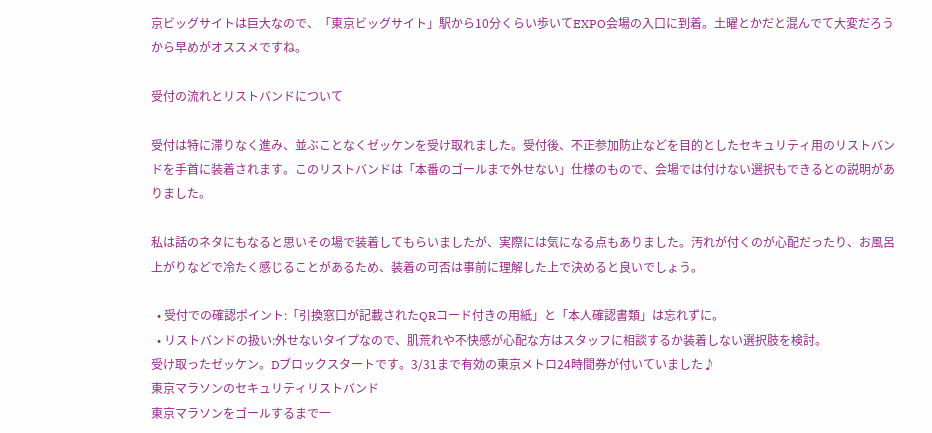京ビッグサイトは巨大なので、「東京ビッグサイト」駅から10分くらい歩いてEXPO会場の入口に到着。土曜とかだと混んでて大変だろうから早めがオススメですね。

受付の流れとリストバンドについて

受付は特に滞りなく進み、並ぶことなくゼッケンを受け取れました。受付後、不正参加防止などを目的としたセキュリティ用のリストバンドを手首に装着されます。このリストバンドは「本番のゴールまで外せない」仕様のもので、会場では付けない選択もできるとの説明がありました。

私は話のネタにもなると思いその場で装着してもらいましたが、実際には気になる点もありました。汚れが付くのが心配だったり、お風呂上がりなどで冷たく感じることがあるため、装着の可否は事前に理解した上で決めると良いでしょう。

  • 受付での確認ポイント:「引換窓口が記載されたQRコード付きの用紙」と「本人確認書類」は忘れずに。
  • リストバンドの扱い:外せないタイプなので、肌荒れや不快感が心配な方はスタッフに相談するか装着しない選択肢を検討。
受け取ったゼッケン。Dブロックスタートです。3/31まで有効の東京メトロ24時間券が付いていました♪
東京マラソンのセキュリティリストバンド
東京マラソンをゴールするまで一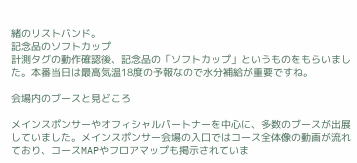緒のリストバンド。
記念品のソフトカップ
計測タグの動作確認後、記念品の「ソフトカップ」というものをもらいました。本番当日は最高気温18度の予報なので水分補給が重要ですね。

会場内のブースと見どころ

メインスポンサーやオフィシャルパートナーを中心に、多数のブースが出展していました。メインスポンサー会場の入口ではコース全体像の動画が流れており、コースMAPやフロアマップも掲示されていま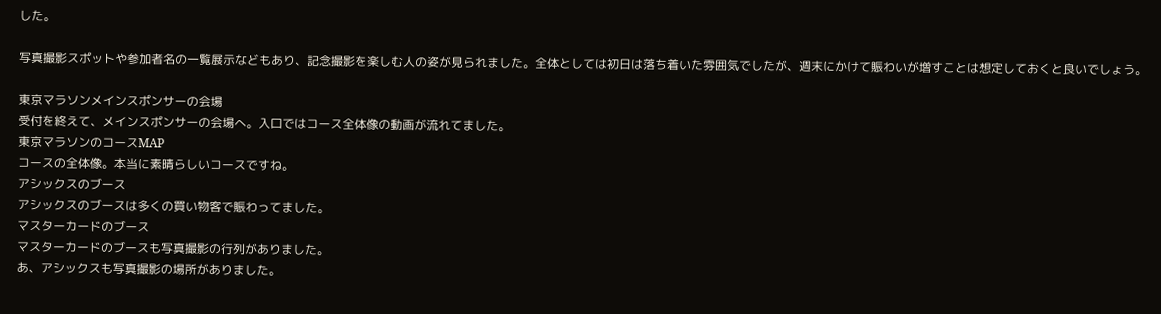した。

写真撮影スポットや参加者名の一覧展示などもあり、記念撮影を楽しむ人の姿が見られました。全体としては初日は落ち着いた雰囲気でしたが、週末にかけて賑わいが増すことは想定しておくと良いでしょう。

東京マラソンメインスポンサーの会場
受付を終えて、メインスポンサーの会場へ。入口ではコース全体像の動画が流れてました。
東京マラソンのコースMAP
コースの全体像。本当に素晴らしいコースですね。
アシックスのブース
アシックスのブースは多くの買い物客で賑わってました。
マスターカードのブース
マスターカードのブースも写真撮影の行列がありました。
あ、アシックスも写真撮影の場所がありました。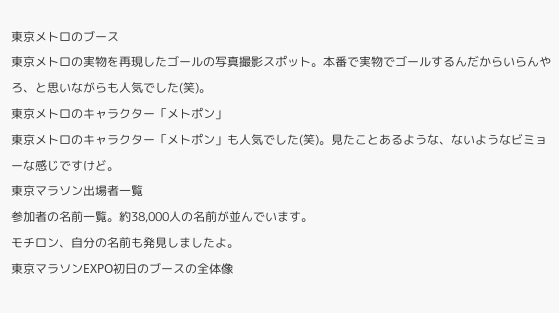東京メトロのブース
東京メトロの実物を再現したゴールの写真撮影スポット。本番で実物でゴールするんだからいらんやろ、と思いながらも人気でした(笑)。
東京メトロのキャラクター「メトポン」
東京メトロのキャラクター「メトポン」も人気でした(笑)。見たことあるような、ないようなビミョーな感じですけど。
東京マラソン出場者一覧
参加者の名前一覧。約38,000人の名前が並んでいます。
モチロン、自分の名前も発見しましたよ。
東京マラソンEXPO初日のブースの全体像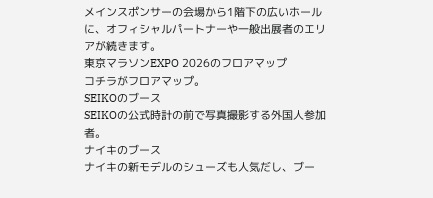メインスポンサーの会場から1階下の広いホールに、オフィシャルパートナーや一般出展者のエリアが続きます。
東京マラソンEXPO 2026のフロアマップ
コチラがフロアマップ。
SEIKOのブース
SEIKOの公式時計の前で写真撮影する外国人参加者。
ナイキのブース
ナイキの新モデルのシューズも人気だし、ブー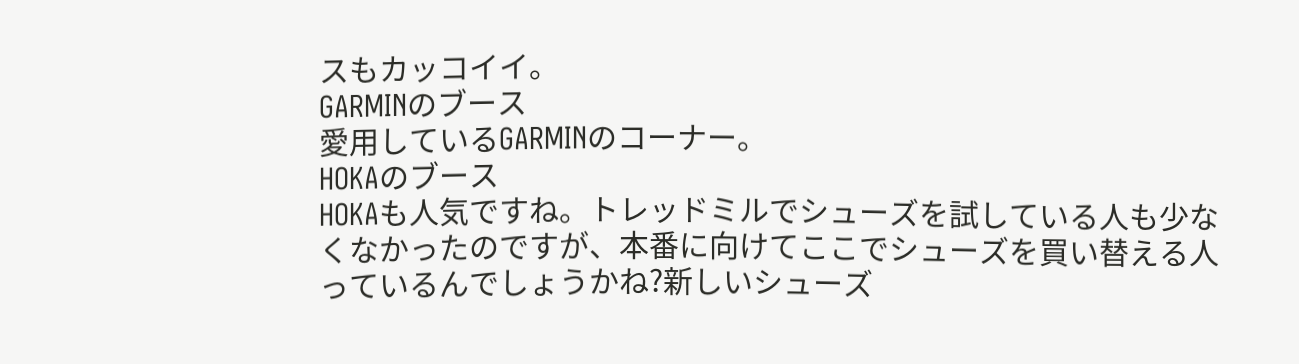スもカッコイイ。
GARMINのブース
愛用しているGARMINのコーナー。
HOKAのブース
HOKAも人気ですね。トレッドミルでシューズを試している人も少なくなかったのですが、本番に向けてここでシューズを買い替える人っているんでしょうかね?新しいシューズ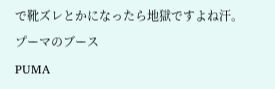で靴ズレとかになったら地獄ですよね汗。
プーマのブース
PUMA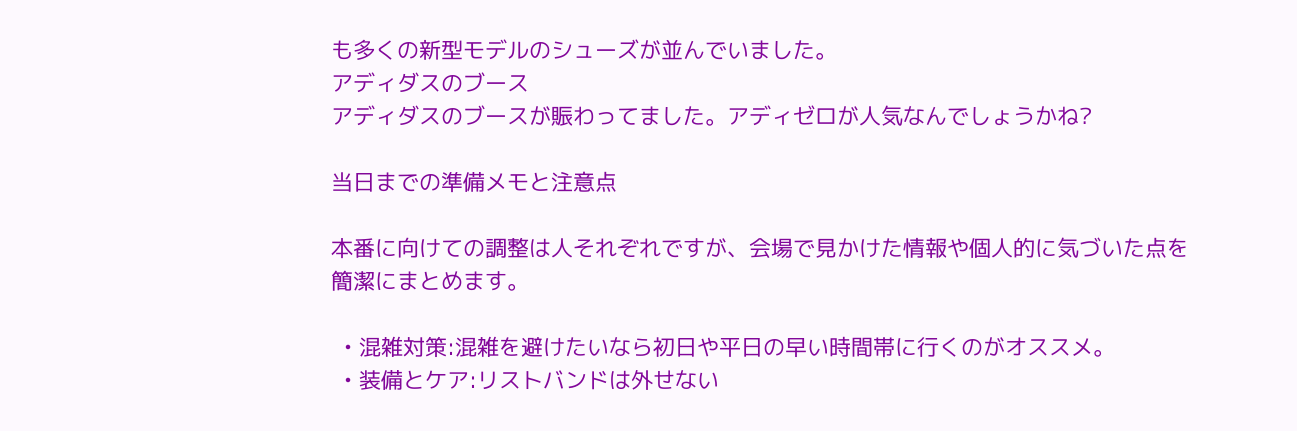も多くの新型モデルのシューズが並んでいました。
アディダスのブース
アディダスのブースが賑わってました。アディゼロが人気なんでしょうかね?

当日までの準備メモと注意点

本番に向けての調整は人それぞれですが、会場で見かけた情報や個人的に気づいた点を簡潔にまとめます。

  • 混雑対策:混雑を避けたいなら初日や平日の早い時間帯に行くのがオススメ。
  • 装備とケア:リストバンドは外せない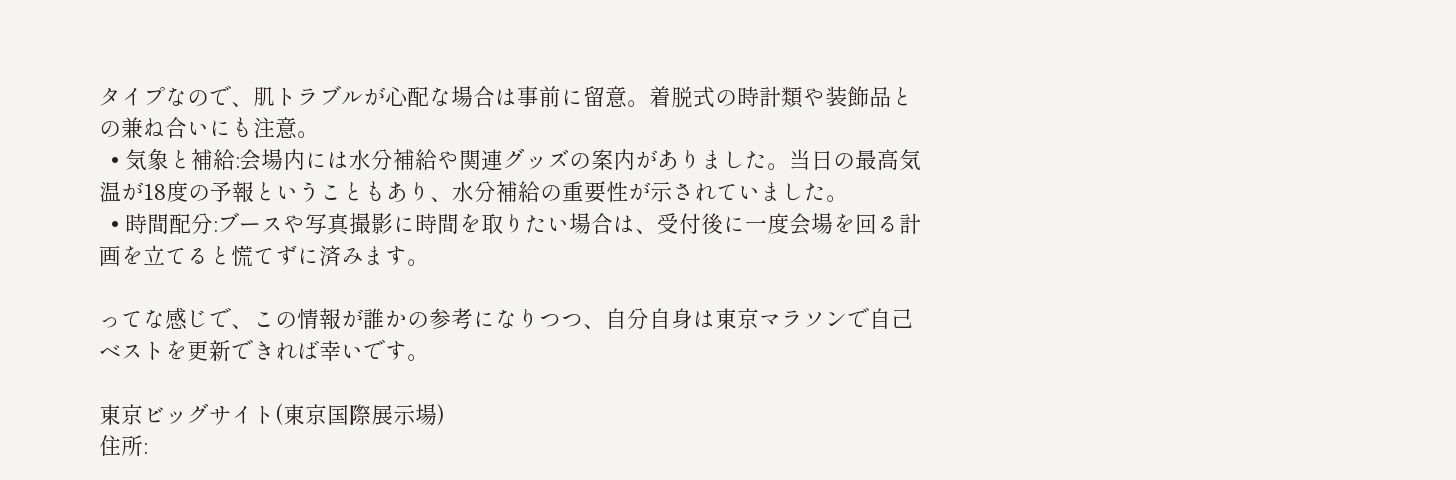タイプなので、肌トラブルが心配な場合は事前に留意。着脱式の時計類や装飾品との兼ね合いにも注意。
  • 気象と補給:会場内には水分補給や関連グッズの案内がありました。当日の最高気温が18度の予報ということもあり、水分補給の重要性が示されていました。
  • 時間配分:ブースや写真撮影に時間を取りたい場合は、受付後に一度会場を回る計画を立てると慌てずに済みます。

ってな感じで、この情報が誰かの参考になりつつ、自分自身は東京マラソンで自己ベストを更新できれば幸いです。

東京ビッグサイト(東京国際展示場)
住所: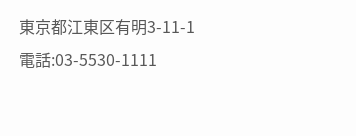東京都江東区有明3-11-1
電話:03-5530-1111